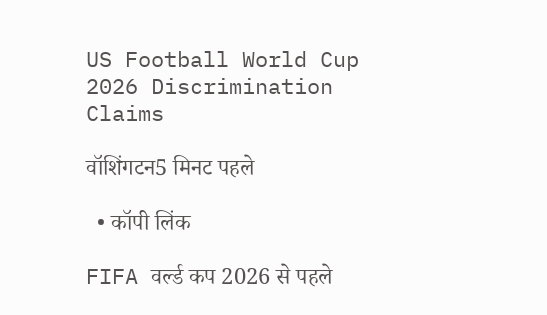US Football World Cup 2026 Discrimination Claims

वॉशिंगटन5 मिनट पहले

  • कॉपी लिंक

FIFA वर्ल्ड कप 2026 से पहले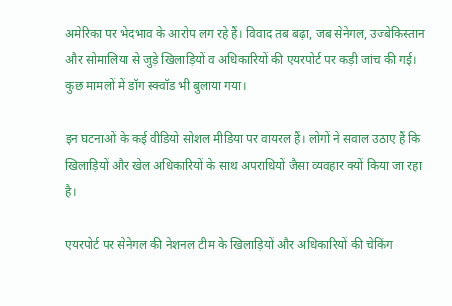अमेरिका पर भेदभाव के आरोप लग रहे हैं। विवाद तब बढ़ा, जब सेनेगल, उज्बेकिस्तान और सोमालिया से जुड़े खिलाड़ियों व अधिकारियों की एयरपोर्ट पर कड़ी जांच की गई। कुछ मामलों में डॉग स्क्वॉड भी बुलाया गया।

इन घटनाओं के कई वीडियो सोशल मीडिया पर वायरल हैं। लोगों ने सवाल उठाए हैं कि खिलाड़ियों और खेल अधिकारियों के साथ अपराधियों जैसा व्यवहार क्यों किया जा रहा है।

एयरपोर्ट पर सेनेगल की नेशनल टीम के खिलाड़ियों और अधिकारियों की चेकिंग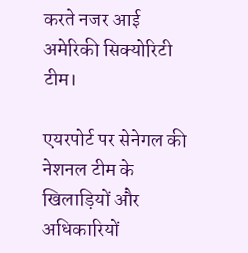करते नजर आई अमेरिकी सिक्योरिटी टीम।

एयरपोर्ट पर सेनेगल की नेशनल टीम के खिलाड़ियों और अधिकारियों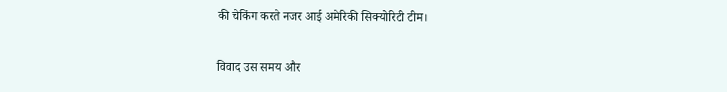की चेकिंग करते नजर आई अमेरिकी सिक्योरिटी टीम।

विवाद उस समय और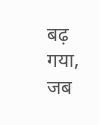बढ़ गया, जब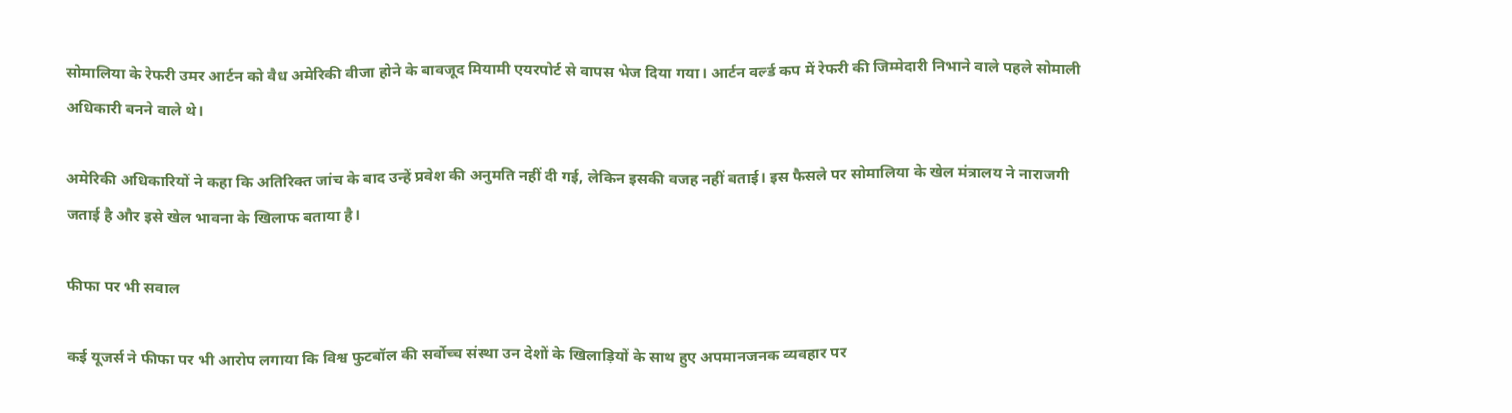सोमालिया के रेफरी उमर आर्टन को वैध अमेरिकी वीजा होने के बावजूद मियामी एयरपोर्ट से वापस भेज दिया गया। आर्टन वर्ल्ड कप में रेफरी की जिम्मेदारी निभाने वाले पहले सोमाली अधिकारी बनने वाले थे।

अमेरिकी अधिकारियों ने कहा कि अतिरिक्त जांच के बाद उन्हें प्रवेश की अनुमति नहीं दी गई, लेकिन इसकी वजह नहीं बताई। इस फैसले पर सोमालिया के खेल मंत्रालय ने नाराजगी जताई है और इसे खेल भावना के खिलाफ बताया है।

फीफा पर भी सवाल

कई यूजर्स ने फीफा पर भी आरोप लगाया कि विश्व फुटबॉल की सर्वोच्च संस्था उन देशों के खिलाड़ियों के साथ हुए अपमानजनक व्यवहार पर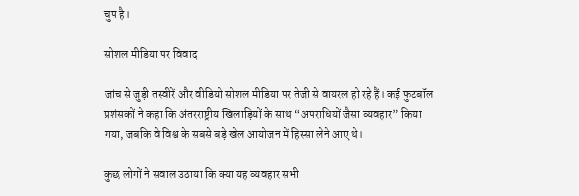चुप है।

सोशल मीडिया पर विवाद

जांच से जुड़ी तस्वीरें और वीडियो सोशल मीडिया पर तेजी से वायरल हो रहे हैं। कई फुटबॉल प्रशंसकों ने कहा कि अंतरराष्ट्रीय खिलाड़ियों के साथ “अपराधियों जैसा व्यवहार” किया गया, जबकि वे विश्व के सबसे बड़े खेल आयोजन में हिस्सा लेने आए थे।

कुछ लोगों ने सवाल उठाया कि क्या यह व्यवहार सभी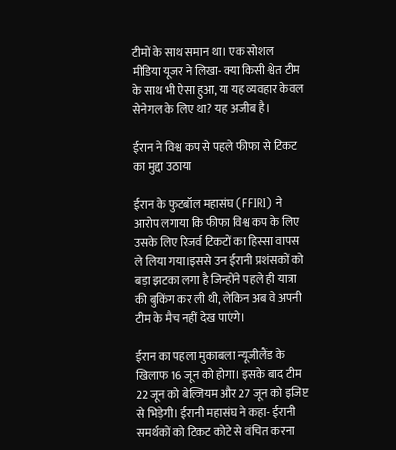टीमों के साथ समान था। एक सोशल मीडिया यूजर ने लिखा- क्या किसी श्वेत टीम के साथ भी ऐसा हुआ, या यह व्यवहार केवल सेनेगल के लिए था? यह अजीब है।

ईरान ने विश्व कप से पहले फीफा से टिकट का मुद्दा उठाया

ईरान के फुटबॉल महासंघ (FFIRI) ने आरोप लगाया कि फीफा विश्व कप के लिए उसके लिए रिजर्व टिकटों का हिस्सा वापस ले लिया गया।इससे उन ईरानी प्रशंसकों को बड़ा झटका लगा है जिन्होंने पहले ही यात्रा की बुकिंग कर ली थी, लेकिन अब वे अपनी टीम के मैच नहीं देख पाएंगे।

ईरान का पहला मुकाबला न्यूजीलैंड के खिलाफ 16 जून को होगा। इसके बाद टीम 22 जून को बेल्जियम और 27 जून को इजिप्ट से भिड़ेगी। ईरानी महासंघ ने कहा- ईरानी समर्थकों को टिकट कोटे से वंचित करना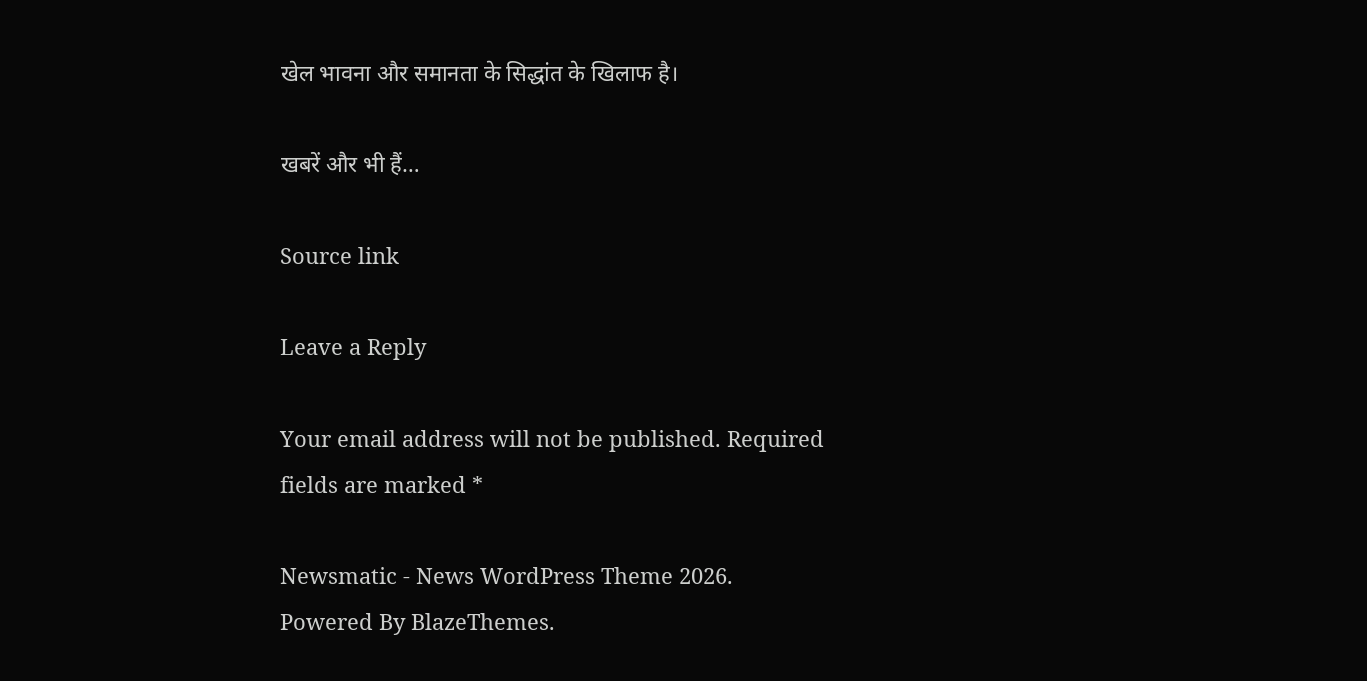खेल भावना और समानता के सिद्धांत के खिलाफ है।

खबरें और भी हैं…

Source link

Leave a Reply

Your email address will not be published. Required fields are marked *

Newsmatic - News WordPress Theme 2026. Powered By BlazeThemes.